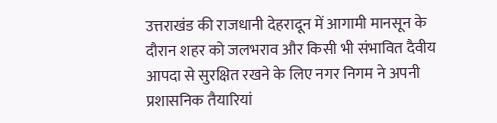उत्तराखंड की राजधानी देहरादून में आगामी मानसून के दौरान शहर को जलभराव और किसी भी संभावित दैवीय आपदा से सुरक्षित रखने के लिए नगर निगम ने अपनी प्रशासनिक तैयारियां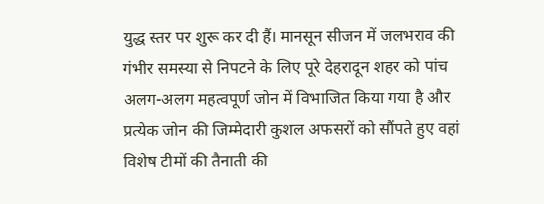युद्ध स्तर पर शुरू कर दी हैं। मानसून सीजन में जलभराव की गंभीर समस्या से निपटने के लिए पूरे देहरादून शहर को पांच अलग-अलग महत्वपूर्ण जोन में विभाजित किया गया है और प्रत्येक जोन की जिम्मेदारी कुशल अफसरों को सौंपते हुए वहां विशेष टीमों की तैनाती की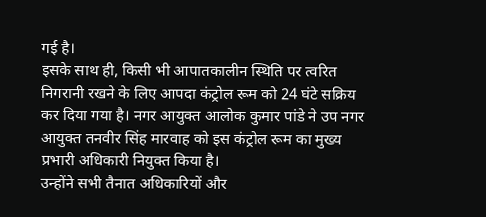गई है।
इसके साथ ही, किसी भी आपातकालीन स्थिति पर त्वरित निगरानी रखने के लिए आपदा कंट्रोल रूम को 24 घंटे सक्रिय कर दिया गया है। नगर आयुक्त आलोक कुमार पांडे ने उप नगर आयुक्त तनवीर सिंह मारवाह को इस कंट्रोल रूम का मुख्य प्रभारी अधिकारी नियुक्त किया है।
उन्होंने सभी तैनात अधिकारियों और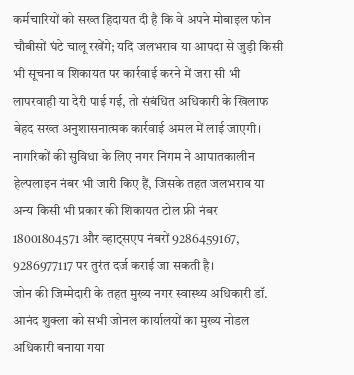कर्मचारियों को सख्त हिदायत दी है कि वे अपने मोबाइल फोन चौबीसों घंटे चालू रखेंगे; यदि जलभराव या आपदा से जुड़ी किसी भी सूचना व शिकायत पर कार्रवाई करने में जरा सी भी लापरवाही या देरी पाई गई, तो संबंधित अधिकारी के खिलाफ बेहद सख्त अनुशासनात्मक कार्रवाई अमल में लाई जाएगी।
नागरिकों की सुविधा के लिए नगर निगम ने आपातकालीन हेल्पलाइन नंबर भी जारी किए हैं, जिसके तहत जलभराव या अन्य किसी भी प्रकार की शिकायत टोल फ्री नंबर 18001804571 और व्हाट्सएप नंबरों 9286459167, 9286977117 पर तुरंत दर्ज कराई जा सकती है।
जोन की जिम्मेदारी के तहत मुख्य नगर स्वास्थ्य अधिकारी डॉ. आनंद शुक्ला को सभी जोनल कार्यालयों का मुख्य नोडल अधिकारी बनाया गया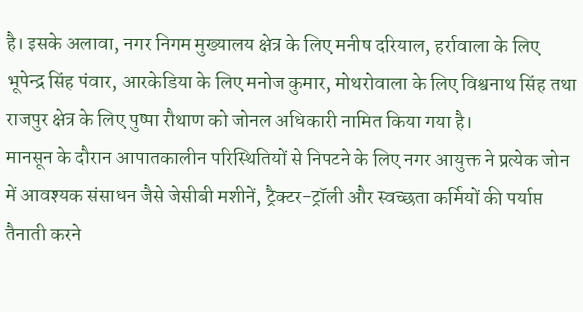है। इसके अलावा, नगर निगम मुख्यालय क्षेत्र के लिए मनीष दरियाल, हर्रावाला के लिए भूपेन्द्र सिंह पंवार, आरकेडिया के लिए मनोज कुमार, मोथरोवाला के लिए विश्वनाथ सिंह तथा राजपुर क्षेत्र के लिए पुष्पा रौथाण को जोनल अधिकारी नामित किया गया है।
मानसून के दौरान आपातकालीन परिस्थितियों से निपटने के लिए नगर आयुक्त ने प्रत्येक जोन में आवश्यक संसाधन जैसे जेसीबी मशीनें, ट्रैक्टर-ट्रॉली और स्वच्छता कर्मियों की पर्याप्त तैनाती करने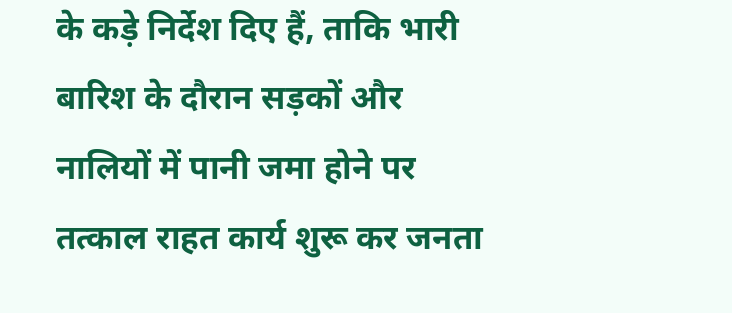के कड़े निर्देश दिए हैं, ताकि भारी बारिश के दौरान सड़कों और नालियों में पानी जमा होने पर तत्काल राहत कार्य शुरू कर जनता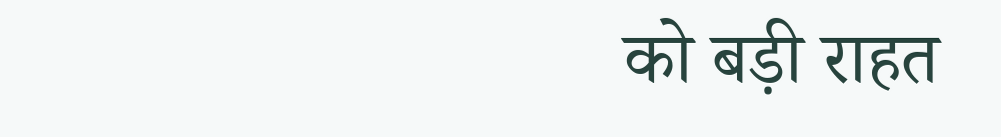को बड़ी राहत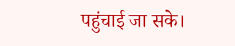पहुंचाई जा सके।